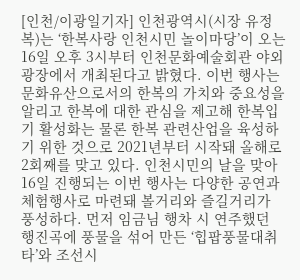[인천/이광일기자] 인천광역시(시장 유정복)는 ‘한복사랑 인천시민 놀이마당’이 오는 16일 오후 3시부터 인천문화예술회관 야외광장에서 개최된다고 밝혔다. 이번 행사는 문화유산으로서의 한복의 가치와 중요성을 알리고 한복에 대한 관심을 제고해 한복입기 활성화는 물론 한복 관련산업을 육성하기 위한 것으로 2021년부터 시작돼 올해로 2회째를 맞고 있다. 인천시민의 날을 맞아 16일 진행되는 이번 행사는 다양한 공연과 체험행사로 마련돼 볼거리와 즐길거리가 풍성하다. 먼저 임금님 행차 시 연주했던 행진곡에 풍물을 섞어 만든 ‘힙팝풍물대취타’와 조선시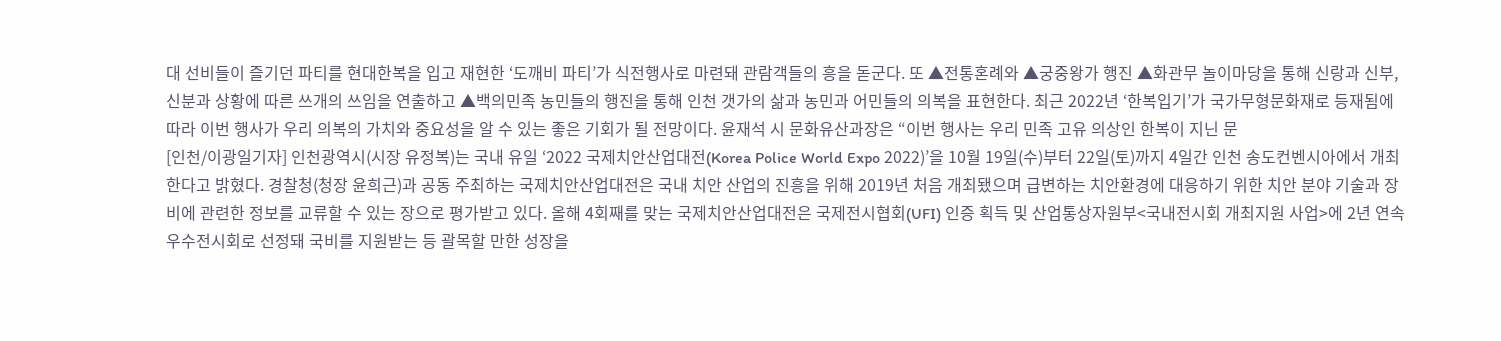대 선비들이 즐기던 파티를 현대한복을 입고 재현한 ‘도깨비 파티’가 식전행사로 마련돼 관람객들의 흥을 돋군다. 또 ▲전통혼례와 ▲궁중왕가 행진 ▲화관무 놀이마당을 통해 신랑과 신부, 신분과 상황에 따른 쓰개의 쓰임을 연출하고 ▲백의민족 농민들의 행진을 통해 인천 갯가의 삶과 농민과 어민들의 의복을 표현한다. 최근 2022년 ‘한복입기’가 국가무형문화재로 등재됨에 따라 이번 행사가 우리 의복의 가치와 중요성을 알 수 있는 좋은 기회가 될 전망이다. 윤재석 시 문화유산과장은 “이번 행사는 우리 민족 고유 의상인 한복이 지닌 문
[인천/이광일기자] 인천광역시(시장 유정복)는 국내 유일 ‘2022 국제치안산업대전(Korea Police World Expo 2022)’을 10월 19일(수)부터 22일(토)까지 4일간 인천 송도컨벤시아에서 개최한다고 밝혔다. 경찰청(청장 윤희근)과 공동 주최하는 국제치안산업대전은 국내 치안 산업의 진흥을 위해 2019년 처음 개최됐으며 급변하는 치안환경에 대응하기 위한 치안 분야 기술과 장비에 관련한 정보를 교류할 수 있는 장으로 평가받고 있다. 올해 4회째를 맞는 국제치안산업대전은 국제전시협회(UFI) 인증 획득 및 산업통상자원부<국내전시회 개최지원 사업>에 2년 연속 우수전시회로 선정돼 국비를 지원받는 등 괄목할 만한 성장을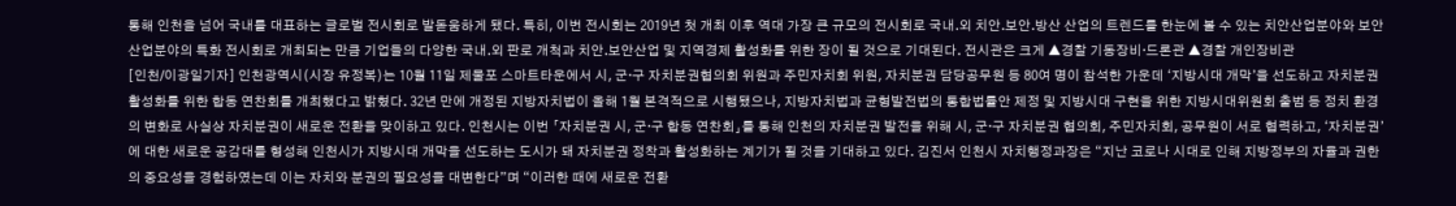통해 인천을 넘어 국내를 대표하는 글로벌 전시회로 발돋움하게 됐다. 특히, 이번 전시회는 2019년 첫 개최 이후 역대 가장 큰 규모의 전시회로 국내․외 치안․보안․방산 산업의 트렌드를 한눈에 볼 수 있는 치안산업분야와 보안산업분야의 특화 전시회로 개최되는 만큼 기업들의 다양한 국내․외 판로 개척과 치안․보안산업 및 지역경제 활성화를 위한 장이 될 것으로 기대된다. 전시관은 크게 ▲경찰 기동장비·드론관 ▲경찰 개인장비관
[인천/이광일기자] 인천광역시(시장 유정복)는 10월 11일 제물포 스마트타운에서 시, 군·구 자치분권협의회 위원과 주민자치회 위원, 자치분권 담당공무원 등 80여 명이 참석한 가운데 ‘지방시대 개막’을 선도하고 자치분권 활성화를 위한 합동 연찬회를 개최했다고 밝혔다. 32년 만에 개정된 지방자치법이 올해 1월 본격적으로 시행됐으나, 지방자치법과 균형발전법의 통합법률안 제정 및 지방시대 구현을 위한 지방시대위원회 출범 등 정치 환경의 변화로 사실상 자치분권이 새로운 전환을 맞이하고 있다. 인천시는 이번 「자치분권 시, 군·구 합동 연찬회」를 통해 인천의 자치분권 발전을 위해 시, 군·구 자치분권 협의회, 주민자치회, 공무원이 서로 협력하고, ‘자치분권’에 대한 새로운 공감대를 형성해 인천시가 지방시대 개막을 선도하는 도시가 돼 자치분권 정착과 활성화하는 계기가 될 것을 기대하고 있다. 김진서 인천시 자치행정과장은 “지난 코로나 시대로 인해 지방정부의 자율과 권한의 중요성을 경험하였는데 이는 자치와 분권의 필요성을 대변한다”며 “이러한 때에 새로운 전환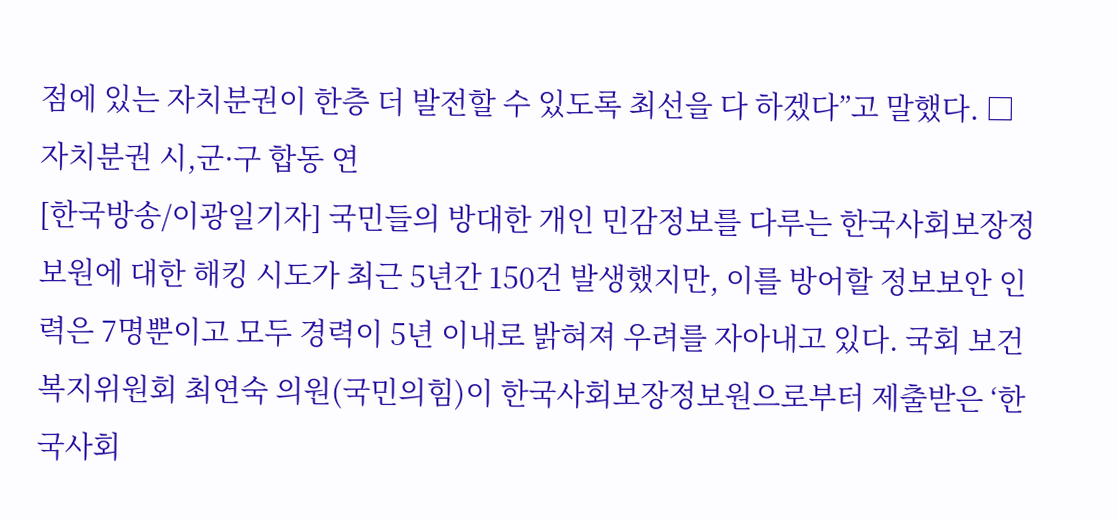점에 있는 자치분권이 한층 더 발전할 수 있도록 최선을 다 하겠다”고 말했다. □ 자치분권 시,군·구 합동 연
[한국방송/이광일기자] 국민들의 방대한 개인 민감정보를 다루는 한국사회보장정보원에 대한 해킹 시도가 최근 5년간 150건 발생했지만, 이를 방어할 정보보안 인력은 7명뿐이고 모두 경력이 5년 이내로 밝혀져 우려를 자아내고 있다. 국회 보건복지위원회 최연숙 의원(국민의힘)이 한국사회보장정보원으로부터 제출받은 ‘한국사회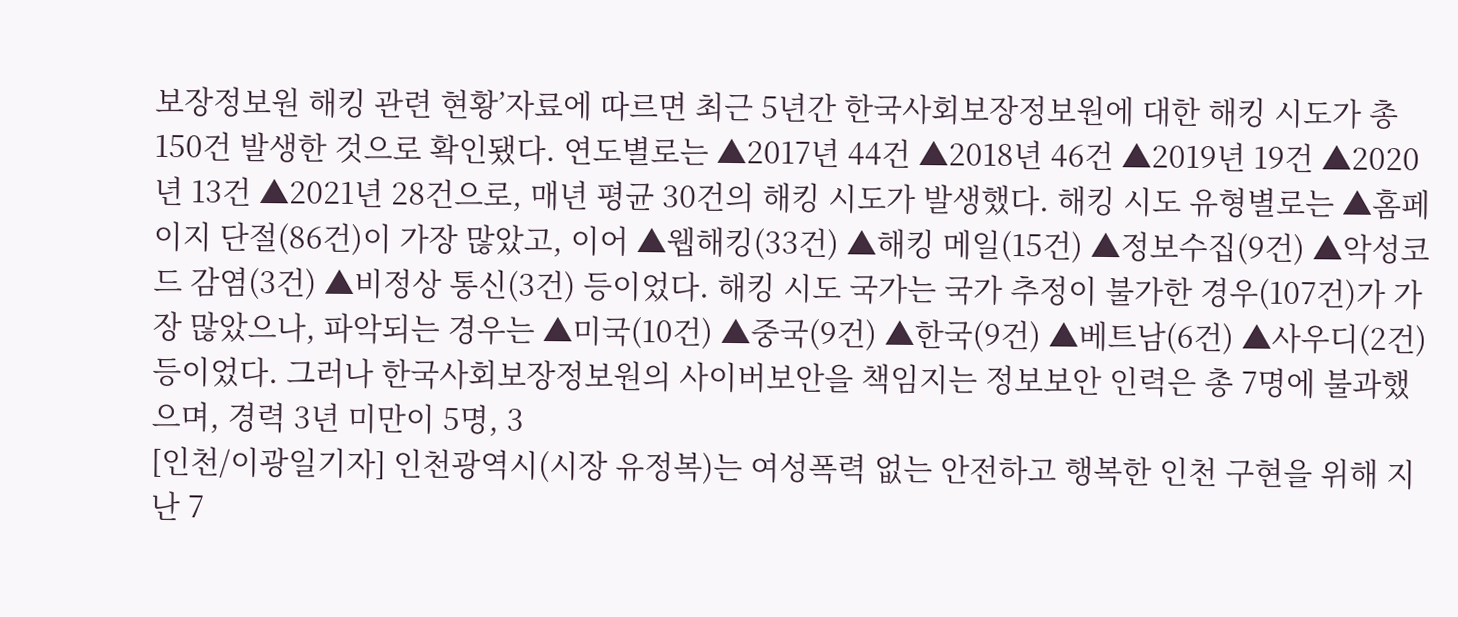보장정보원 해킹 관련 현황’자료에 따르면 최근 5년간 한국사회보장정보원에 대한 해킹 시도가 총 150건 발생한 것으로 확인됐다. 연도별로는 ▲2017년 44건 ▲2018년 46건 ▲2019년 19건 ▲2020년 13건 ▲2021년 28건으로, 매년 평균 30건의 해킹 시도가 발생했다. 해킹 시도 유형별로는 ▲홈페이지 단절(86건)이 가장 많았고, 이어 ▲웹해킹(33건) ▲해킹 메일(15건) ▲정보수집(9건) ▲악성코드 감염(3건) ▲비정상 통신(3건) 등이었다. 해킹 시도 국가는 국가 추정이 불가한 경우(107건)가 가장 많았으나, 파악되는 경우는 ▲미국(10건) ▲중국(9건) ▲한국(9건) ▲베트남(6건) ▲사우디(2건) 등이었다. 그러나 한국사회보장정보원의 사이버보안을 책임지는 정보보안 인력은 총 7명에 불과했으며, 경력 3년 미만이 5명, 3
[인천/이광일기자] 인천광역시(시장 유정복)는 여성폭력 없는 안전하고 행복한 인천 구현을 위해 지난 7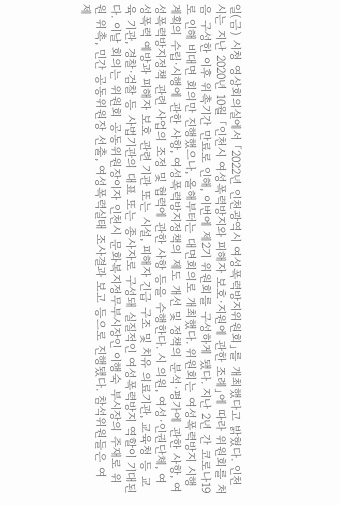일(금) 시청 영상회의실에서 「2022년 인천광역시 여성폭력방지위원회」를 개최했다고 밝혔다. 인천시는 지난 2020년 10월 「인천시 여성폭력방지와 피해자 보호·지원에 관한 조례」에 따라 위원회를 처음 구성한 이후 위촉기간 만료로 인해, 이번에 제2기 위원회를 구성하게 됐다. 지난 2년 간 코로나19로 인해 비대면 회의만 진행했으나, 올해부터는 대면회의로 개최했다. 위원회는 여성폭력방지 시행계획의 수립·시행에 관한 사항, 여성폭력방지정책의 제도 개선 및 정책의 분석·평가에 관한 사항, 여성폭력방지정책 관련 사업의 조정 및 협력에 관한 사항 등을 수행한다. 시 의원, 여성·인권단체, 여성폭력 예방과 피해자 보호 관련 기관 또는 시설, 피해자 긴급 구조 및 치유 의료기관, 교육청 등 교육 기관, 경찰·검찰 등 사법기관의 대표 또는 종사자로 구성돼 실질적인 여성폭력방지 역할이 기대된다. 이날 회의는 위원회 공동위원장이자 인천시 문화복지정무부시장인 이행숙 부시장의 주재로 위원 위촉, 민간 공동위원장 선출, 여성폭력실태 조사결과 보고 등으로 진행됐다. 참석위원들은 여
제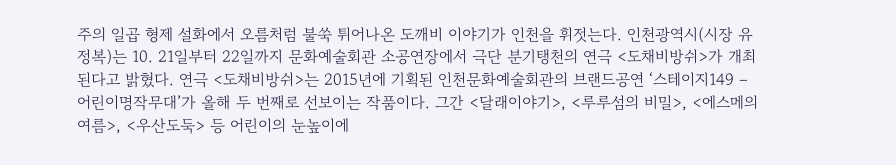주의 일곱 형제 설화에서 오름처럼 불쑥 튀어나온 도깨비 이야기가 인천을 휘젓는다. 인천광역시(시장 유정복)는 10. 21일부터 22일까지 문화예술회관 소공연장에서 극단 분기탱천의 연극 <도채비방쉬>가 개최된다고 밝혔다. 연극 <도채비방쉬>는 2015년에 기획된 인천문화예술회관의 브랜드공연 ‘스테이지149 – 어린이명작무대’가 올해 두 번째로 선보이는 작품이다. 그간 <달래이야기>, <루루섬의 비밀>, <에스메의 여름>, <우산도둑> 등 어린이의 눈높이에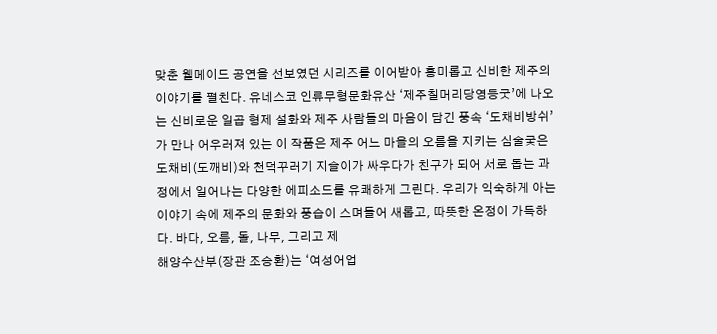맞춘 웰메이드 공연을 선보였던 시리즈를 이어받아 흥미롭고 신비한 제주의 이야기를 펼친다. 유네스코 인류무형문화유산 ‘제주칠머리당영등굿’에 나오는 신비로운 일곱 형제 설화와 제주 사람들의 마음이 담긴 풍속 ‘도채비방쉬’가 만나 어우러져 있는 이 작품은 제주 어느 마을의 오름을 지키는 심술궂은 도채비(도깨비)와 천덕꾸러기 지슬이가 싸우다가 친구가 되어 서로 돕는 과정에서 일어나는 다양한 에피소드를 유쾌하게 그린다. 우리가 익숙하게 아는 이야기 속에 제주의 문화와 풍습이 스며들어 새롭고, 따뜻한 온정이 가득하다. 바다, 오름, 돌, 나무, 그리고 제
해양수산부(장관 조승환)는 ‘여성어업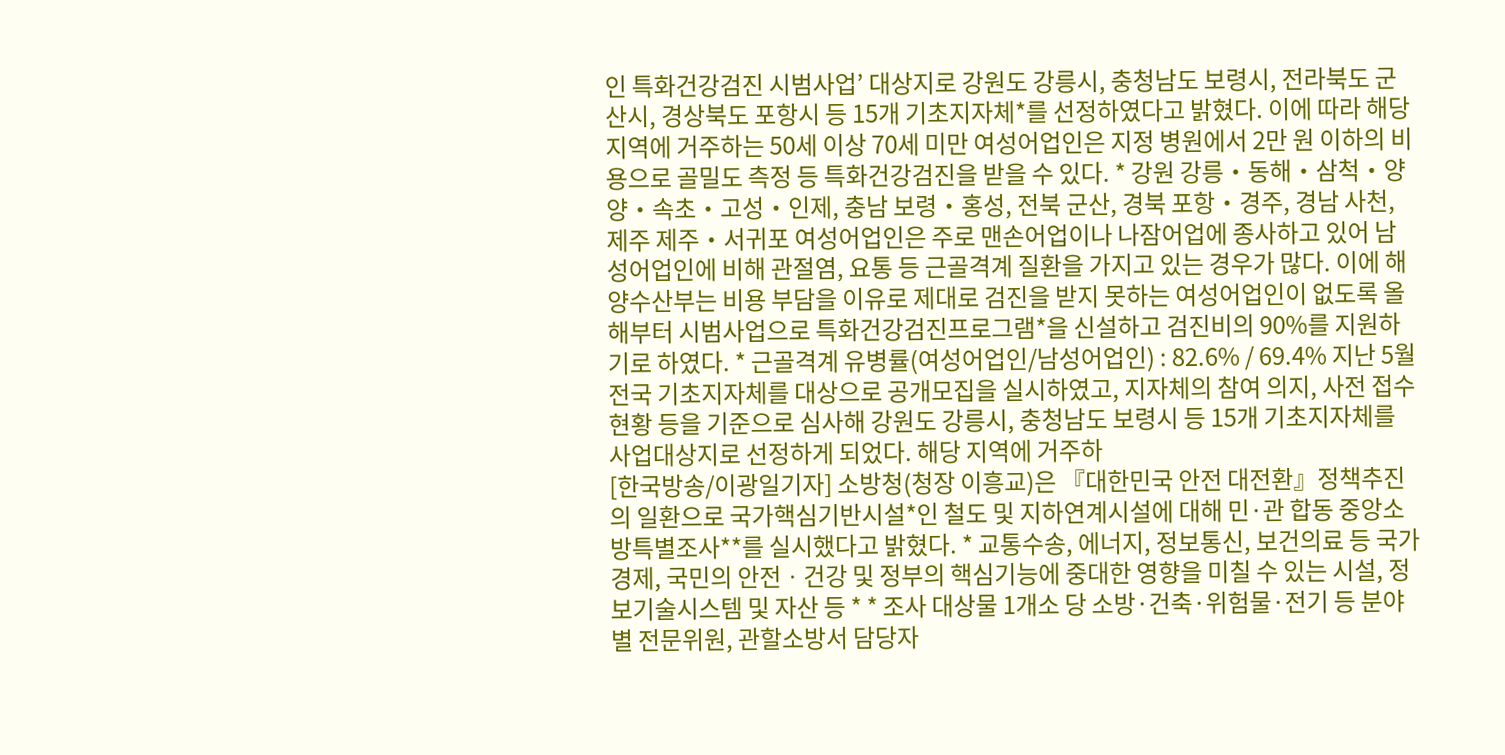인 특화건강검진 시범사업’ 대상지로 강원도 강릉시, 충청남도 보령시, 전라북도 군산시, 경상북도 포항시 등 15개 기초지자체*를 선정하였다고 밝혔다. 이에 따라 해당 지역에 거주하는 50세 이상 70세 미만 여성어업인은 지정 병원에서 2만 원 이하의 비용으로 골밀도 측정 등 특화건강검진을 받을 수 있다. * 강원 강릉‧동해‧삼척‧양양‧속초‧고성‧인제, 충남 보령‧홍성, 전북 군산, 경북 포항‧경주, 경남 사천, 제주 제주‧서귀포 여성어업인은 주로 맨손어업이나 나잠어업에 종사하고 있어 남성어업인에 비해 관절염, 요통 등 근골격계 질환을 가지고 있는 경우가 많다. 이에 해양수산부는 비용 부담을 이유로 제대로 검진을 받지 못하는 여성어업인이 없도록 올해부터 시범사업으로 특화건강검진프로그램*을 신설하고 검진비의 90%를 지원하기로 하였다. * 근골격계 유병률(여성어업인/남성어업인) : 82.6% / 69.4% 지난 5월 전국 기초지자체를 대상으로 공개모집을 실시하였고, 지자체의 참여 의지, 사전 접수 현황 등을 기준으로 심사해 강원도 강릉시, 충청남도 보령시 등 15개 기초지자체를 사업대상지로 선정하게 되었다. 해당 지역에 거주하
[한국방송/이광일기자] 소방청(청장 이흥교)은 『대한민국 안전 대전환』정책추진의 일환으로 국가핵심기반시설*인 철도 및 지하연계시설에 대해 민·관 합동 중앙소방특별조사**를 실시했다고 밝혔다. * 교통수송, 에너지, 정보통신, 보건의료 등 국가경제, 국민의 안전ㆍ건강 및 정부의 핵심기능에 중대한 영향을 미칠 수 있는 시설, 정보기술시스템 및 자산 등 * * 조사 대상물 1개소 당 소방·건축·위험물·전기 등 분야별 전문위원, 관할소방서 담당자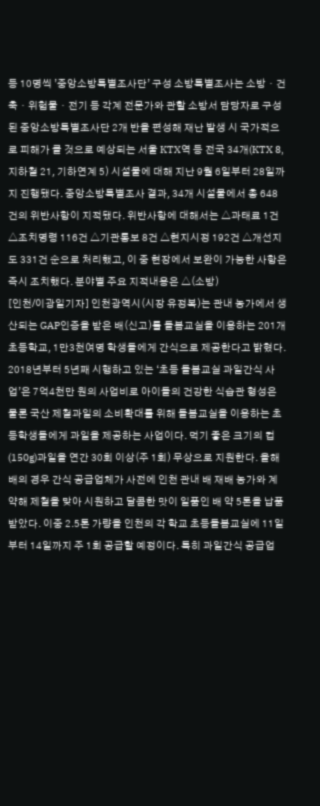등 10명씩 ’중앙소방특별조사단’ 구성 소방특별조사는 소방ㆍ건축ㆍ위험물ㆍ전기 등 각계 전문가와 관할 소방서 담당자로 구성된 중앙소방특별조사단 2개 반을 편성해 재난 발생 시 국가적으로 피해가 클 것으로 예상되는 서울 KTX역 등 전국 34개(KTX 8, 지하철 21, 기하연계 5) 시설물에 대해 지난 9월 6일부터 28일까지 진행됐다. 중앙소방특별조사 결과, 34개 시설물에서 총 648건의 위반사항이 지적됐다. 위반사항에 대해서는 △과태료 1건 △조치명령 116건 △기관통보 8건 △현지시정 192건 △개선지도 331건 순으로 처리했고, 이 중 현장에서 보완이 가능한 사항은 즉시 조치했다. 분야별 주요 지적내용은 △(소방)
[인천/이광일기자] 인천광역시(시장 유정복)는 관내 농가에서 생산되는 GAP인증을 받은 배(신고)를 돌봄교실을 이용하는 201개 초등학교, 1만3천여명 학생들에게 간식으로 제공한다고 밝혔다. 2018년부터 5년째 시행하고 있는 ‘초등 돌봄교실 과일간식 사업’은 7억4천만 원의 사업비로 아이들의 건강한 식습관 형성은 물론 국산 제철과일의 소비확대를 위해 돌봄교실을 이용하는 초등학생들에게 과일을 제공하는 사업이다. 먹기 좋은 크기의 컵(150g)과일을 연간 30회 이상(주 1회) 무상으로 지원한다. 올해 배의 경우 간식 공급업체가 사전에 인천 관내 배 재배 농가와 계약해 제철을 맞아 시원하고 달콤한 맛이 일품인 배 약 5톤을 납품받았다. 이중 2.5톤 가량을 인천의 각 학교 초등돌봄교실에 11일부터 14일까지 주 1회 공급할 예정이다. 특히 과일간식 공급업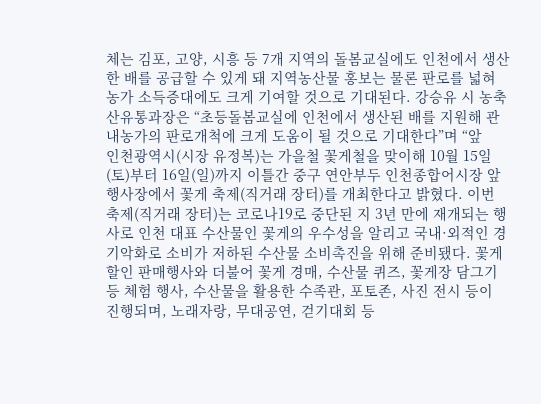체는 김포, 고양, 시흥 등 7개 지역의 돌봄교실에도 인천에서 생산한 배를 공급할 수 있게 돼 지역농산물 홍보는 물론 판로를 넓혀 농가 소득증대에도 크게 기여할 것으로 기대된다. 강승유 시 농축산유통과장은 “초등돌봄교실에 인천에서 생산된 배를 지원해 관내농가의 판로개척에 크게 도움이 될 것으로 기대한다”며 “앞
인천광역시(시장 유정복)는 가을철 꽃게철을 맞이해 10월 15일(토)부터 16일(일)까지 이틀간 중구 연안부두 인천종합어시장 앞 행사장에서 꽃게 축제(직거래 장터)를 개최한다고 밝혔다. 이번 축제(직거래 장터)는 코로나19로 중단된 지 3년 만에 재개되는 행사로 인천 대표 수산물인 꽃게의 우수성을 알리고 국내·외적인 경기악화로 소비가 저하된 수산물 소비촉진을 위해 준비됐다. 꽃게 할인 판매행사와 더불어 꽃게 경매, 수산물 퀴즈, 꽃게장 담그기 등 체험 행사, 수산물을 활용한 수족관, 포토존, 사진 전시 등이 진행되며, 노래자랑, 무대공연, 걷기대회 등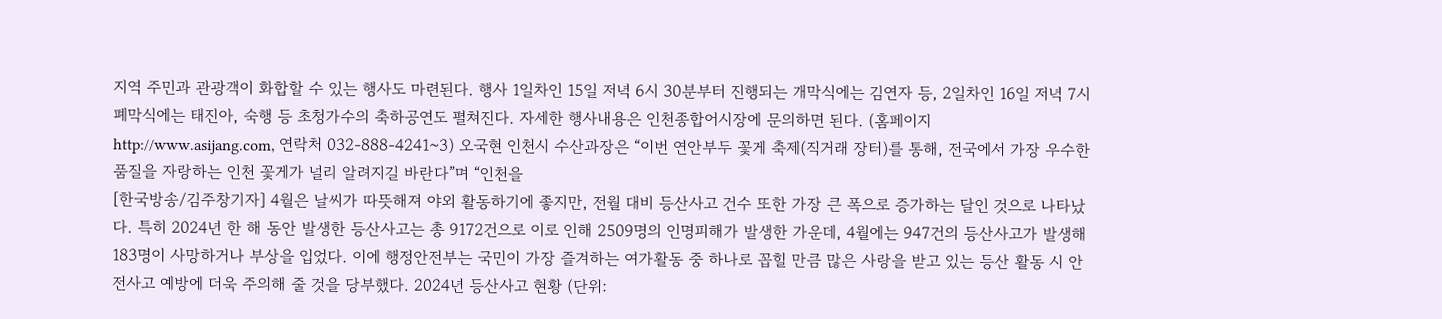지역 주민과 관광객이 화합할 수 있는 행사도 마련된다. 행사 1일차인 15일 저녁 6시 30분부터 진행되는 개막식에는 김연자 등, 2일차인 16일 저녁 7시 폐막식에는 태진아, 숙행 등 초청가수의 축하공연도 펼쳐진다. 자세한 행사내용은 인천종합어시장에 문의하면 된다. (홈페이지 http://www.asijang.com, 연락처 032-888-4241~3) 오국현 인천시 수산과장은 “이번 연안부두 꽃게 축제(직거래 장터)를 통해, 전국에서 가장 우수한 품질을 자랑하는 인천 꽃게가 널리 알려지길 바란다”며 “인천을
[한국방송/김주창기자] 4월은 날씨가 따뜻해져 야외 활동하기에 좋지만, 전월 대비 등산사고 건수 또한 가장 큰 폭으로 증가하는 달인 것으로 나타났다. 특히 2024년 한 해 동안 발생한 등산사고는 총 9172건으로 이로 인해 2509명의 인명피해가 발생한 가운데, 4월에는 947건의 등산사고가 발생해 183명이 사망하거나 부상을 입었다. 이에 행정안전부는 국민이 가장 즐겨하는 여가활동 중 하나로 꼽힐 만큼 많은 사랑을 받고 있는 등산 활동 시 안전사고 예방에 더욱 주의해 줄 것을 당부했다. 2024년 등산사고 현황 (단위: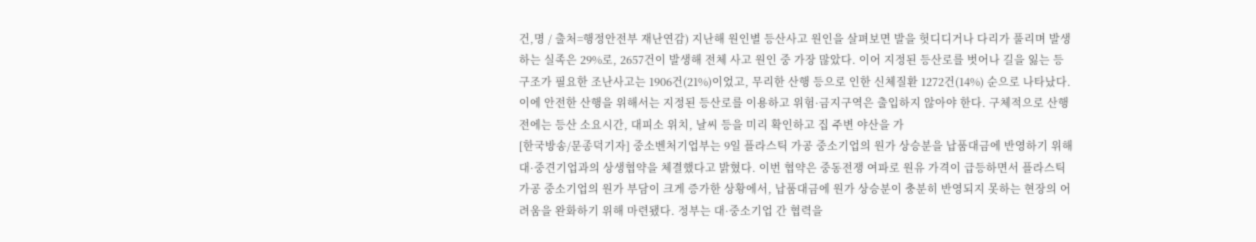건,명 / 출처=행정안전부 재난연감) 지난해 원인별 등산사고 원인을 살펴보면 발을 헛디디거나 다리가 풀리며 발생하는 실족은 29%로, 2657건이 발생해 전체 사고 원인 중 가장 많았다. 이어 지정된 등산로를 벗어나 길을 잃는 등 구조가 필요한 조난사고는 1906건(21%)이었고, 무리한 산행 등으로 인한 신체질환 1272건(14%) 순으로 나타났다. 이에 안전한 산행을 위해서는 지정된 등산로를 이용하고 위험·금지구역은 출입하지 않아야 한다. 구체적으로 산행 전에는 등산 소요시간, 대피소 위치, 날씨 등을 미리 확인하고 집 주변 야산을 가
[한국방송/문종덕기자] 중소벤처기업부는 9일 플라스틱 가공 중소기업의 원가 상승분을 납품대금에 반영하기 위해 대·중견기업과의 상생협약을 체결했다고 밝혔다. 이번 협약은 중동전쟁 여파로 원유 가격이 급등하면서 플라스틱 가공 중소기업의 원가 부담이 크게 증가한 상황에서, 납품대금에 원가 상승분이 충분히 반영되지 못하는 현장의 어려움을 완화하기 위해 마련됐다. 정부는 대·중소기업 간 협력을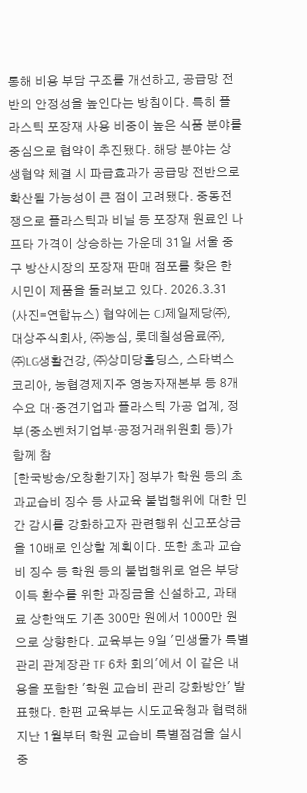통해 비용 부담 구조를 개선하고, 공급망 전반의 안정성을 높인다는 방침이다. 특히 플라스틱 포장재 사용 비중이 높은 식품 분야를 중심으로 협약이 추진됐다. 해당 분야는 상생협약 체결 시 파급효과가 공급망 전반으로 확산될 가능성이 큰 점이 고려됐다. 중동전쟁으로 플라스틱과 비닐 등 포장재 원료인 나프타 가격이 상승하는 가운데 31일 서울 중구 방산시장의 포장재 판매 점포를 찾은 한 시민이 제품을 둘러보고 있다. 2026.3.31 (사진=연합뉴스) 협약에는 CJ제일제당㈜, 대상주식회사, ㈜농심, 롯데칠성음료㈜, ㈜LG생활건강, ㈜상미당홀딩스, 스타벅스코리아, 농협경제지주 영농자재본부 등 8개 수요 대·중견기업과 플라스틱 가공 업계, 정부(중소벤처기업부·공정거래위원회 등)가 함께 참
[한국방송/오창환기자] 정부가 학원 등의 초과교습비 징수 등 사교육 불법행위에 대한 민간 감시를 강화하고자 관련행위 신고포상금을 10배로 인상할 계획이다. 또한 초과 교습비 징수 등 학원 등의 불법행위로 얻은 부당이득 환수를 위한 과징금을 신설하고, 과태료 상한액도 기존 300만 원에서 1000만 원으로 상향한다. 교육부는 9일 '민생물가 특별관리 관계장관 TF 6차 회의'에서 이 같은 내용을 포함한 '학원 교습비 관리 강화방안' 발표했다. 한편 교육부는 시도교육청과 협력해 지난 1월부터 학원 교습비 특별점검을 실시 중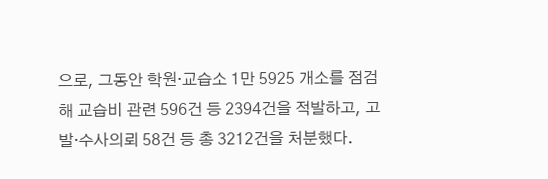으로, 그동안 학원·교습소 1만 5925 개소를 점검해 교습비 관련 596건 등 2394건을 적발하고, 고발·수사의뢰 58건 등 총 3212건을 처분했다.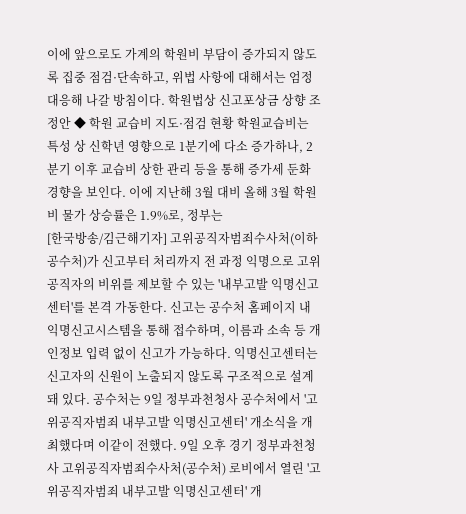이에 앞으로도 가계의 학원비 부담이 증가되지 않도록 집중 점검·단속하고, 위법 사항에 대해서는 엄정 대응해 나갈 방침이다. 학원법상 신고포상금 상향 조정안 ◆ 학원 교습비 지도·점검 현황 학원교습비는 특성 상 신학년 영향으로 1분기에 다소 증가하나, 2분기 이후 교습비 상한 관리 등을 통해 증가세 둔화 경향을 보인다. 이에 지난해 3월 대비 올해 3월 학원비 물가 상승률은 1.9%로, 정부는
[한국방송/김근해기자] 고위공직자범죄수사처(이하 공수처)가 신고부터 처리까지 전 과정 익명으로 고위 공직자의 비위를 제보할 수 있는 '내부고발 익명신고센터'를 본격 가동한다. 신고는 공수처 홈페이지 내 익명신고시스템을 통해 접수하며, 이름과 소속 등 개인정보 입력 없이 신고가 가능하다. 익명신고센터는 신고자의 신원이 노출되지 않도록 구조적으로 설계돼 있다. 공수처는 9일 정부과천청사 공수처에서 '고위공직자범죄 내부고발 익명신고센터' 개소식을 개최했다며 이같이 전했다. 9일 오후 경기 정부과천청사 고위공직자범죄수사처(공수처) 로비에서 열린 '고위공직자범죄 내부고발 익명신고센터' 개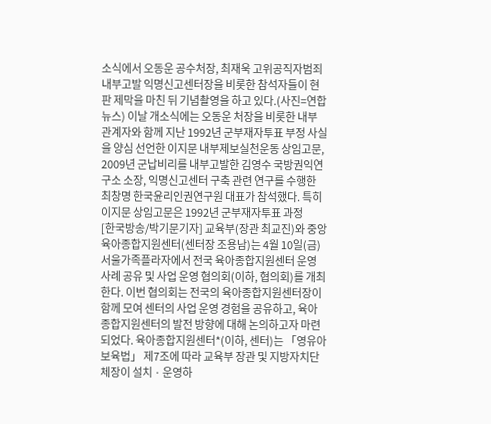소식에서 오동운 공수처장, 최재욱 고위공직자범죄 내부고발 익명신고센터장을 비롯한 참석자들이 현판 제막을 마친 뒤 기념촬영을 하고 있다.(사진=연합뉴스) 이날 개소식에는 오동운 처장을 비롯한 내부 관계자와 함께 지난 1992년 군부재자투표 부정 사실을 양심 선언한 이지문 내부제보실천운동 상임고문, 2009년 군납비리를 내부고발한 김영수 국방권익연구소 소장, 익명신고센터 구축 관련 연구를 수행한 최창명 한국윤리인권연구원 대표가 참석했다. 특히 이지문 상임고문은 1992년 군부재자투표 과정
[한국방송/박기문기자] 교육부(장관 최교진)와 중앙육아종합지원센터(센터장 조용남)는 4월 10일(금) 서울가족플라자에서 전국 육아종합지원센터 운영 사례 공유 및 사업 운영 협의회(이하, 협의회)를 개최한다. 이번 협의회는 전국의 육아종합지원센터장이 함께 모여 센터의 사업 운영 경험을 공유하고, 육아종합지원센터의 발전 방향에 대해 논의하고자 마련되었다. 육아종합지원센터*(이하, 센터)는 「영유아보육법」 제7조에 따라 교육부 장관 및 지방자치단체장이 설치 · 운영하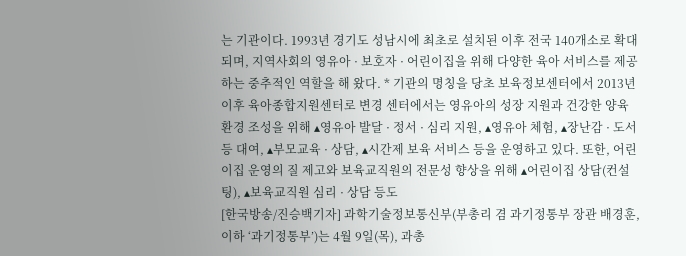는 기관이다. 1993년 경기도 성남시에 최초로 설치된 이후 전국 140개소로 확대되며, 지역사회의 영유아 · 보호자 · 어린이집을 위해 다양한 육아 서비스를 제공하는 중추적인 역할을 해 왔다. * 기관의 명칭을 당초 보육정보센터에서 2013년 이후 육아종합지원센터로 변경 센터에서는 영유아의 성장 지원과 건강한 양육 환경 조성을 위해 ▴영유아 발달 · 정서 · 심리 지원, ▴영유아 체험, ▴장난감 · 도서 등 대여, ▴부모교육 · 상담, ▴시간제 보육 서비스 등을 운영하고 있다. 또한, 어린이집 운영의 질 제고와 보육교직원의 전문성 향상을 위해 ▴어린이집 상담(컨설팅), ▴보육교직원 심리 · 상담 등도
[한국방송/진승백기자] 과학기술정보통신부(부총리 겸 과기정통부 장관 배경훈, 이하 ‘과기정통부’)는 4월 9일(목), 과총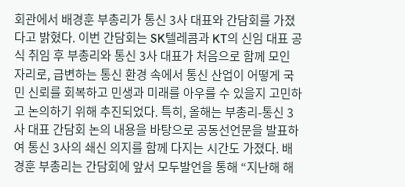회관에서 배경훈 부총리가 통신 3사 대표와 간담회를 가졌다고 밝혔다. 이번 간담회는 SK텔레콤과 KT의 신임 대표 공식 취임 후 부총리와 통신 3사 대표가 처음으로 함께 모인 자리로, 급변하는 통신 환경 속에서 통신 산업이 어떻게 국민 신뢰를 회복하고 민생과 미래를 아우를 수 있을지 고민하고 논의하기 위해 추진되었다. 특히, 올해는 부총리-통신 3사 대표 간담회 논의 내용을 바탕으로 공동선언문을 발표하여 통신 3사의 쇄신 의지를 함께 다지는 시간도 가졌다. 배경훈 부총리는 간담회에 앞서 모두발언을 통해 “지난해 해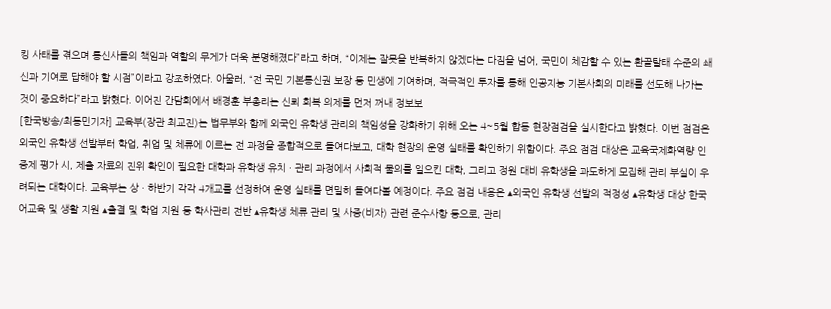킹 사태를 겪으며 통신사들의 책임과 역할의 무게가 더욱 분명해졌다”라고 하며, “이제는 잘못을 반복하지 않겠다는 다짐을 넘어, 국민이 체감할 수 있는 환골탈태 수준의 쇄신과 기여로 답해야 할 시점”이라고 강조하였다. 아울러, “전 국민 기본통신권 보장 등 민생에 기여하며, 적극적인 투자를 통해 인공지능 기본사회의 미래를 선도해 나가는 것이 중요하다”라고 밝혔다. 이어진 간담회에서 배경훈 부총리는 신뢰 회복 의제를 먼저 꺼내 정보보
[한국방송/최동민기자] 교육부(장관 최교진)는 법무부와 함께 외국인 유학생 관리의 책임성을 강화하기 위해 오는 4~5월 합동 현장점검을 실시한다고 밝혔다. 이번 점검은 외국인 유학생 선발부터 학업, 취업 및 체류에 이르는 전 과정을 종합적으로 들여다보고, 대학 현장의 운영 실태를 확인하기 위함이다. 주요 점검 대상은 교육국제화역량 인증제 평가 시, 제출 자료의 진위 확인이 필요한 대학과 유학생 유치 · 관리 과정에서 사회적 물의를 일으킨 대학, 그리고 정원 대비 유학생을 과도하게 모집해 관리 부실이 우려되는 대학이다. 교육부는 상 · 하반기 각각 4개교를 선정하여 운영 실태를 면밀히 들여다볼 예정이다. 주요 점검 내용은 ▴외국인 유학생 선발의 적정성 ▴유학생 대상 한국어교육 및 생활 지원 ▴출결 및 학업 지원 등 학사관리 전반 ▴유학생 체류 관리 및 사증(비자) 관련 준수사항 등으로, 관리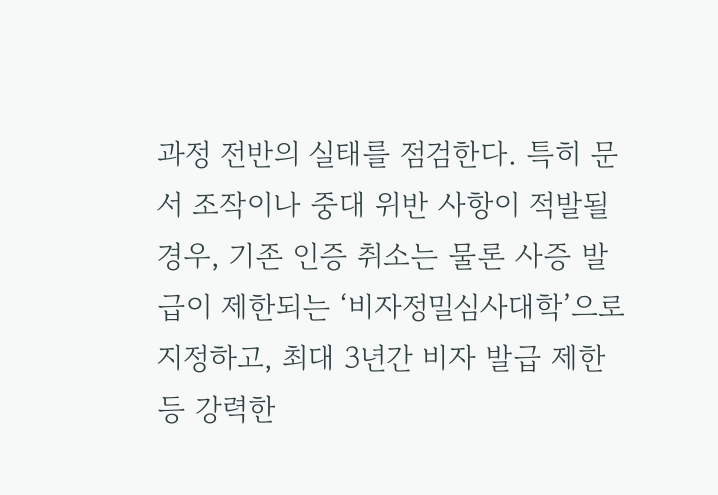과정 전반의 실태를 점검한다. 특히 문서 조작이나 중대 위반 사항이 적발될 경우, 기존 인증 취소는 물론 사증 발급이 제한되는 ‘비자정밀심사대학’으로 지정하고, 최대 3년간 비자 발급 제한 등 강력한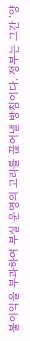불이익을 부과하여 부실 운영의 고리를 끊어낼 방침이다. 정부는 그간 ‘양